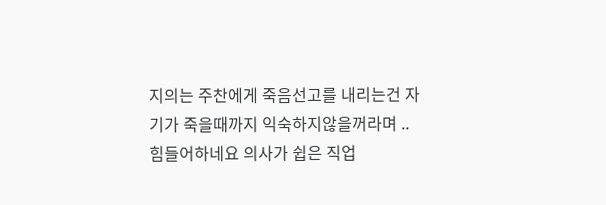지의는 주찬에게 죽음선고를 내리는건 자기가 죽을때까지 익숙하지않을꺼라며 .. 힘들어하네요 의사가 쉽은 직업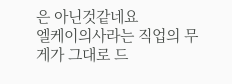은 아닌것같네요
엘케이의사라는 직업의 무게가 그대로 드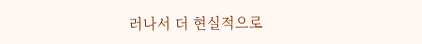러나서 더 현실적으로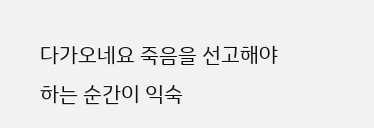다가오네요 죽음을 선고해야 하는 순간이 익숙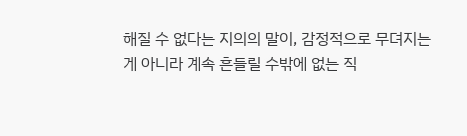해질 수 없다는 지의의 말이, 감정적으로 무뎌지는 게 아니라 계속 흔들릴 수밖에 없는 직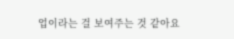업이라는 걸 보여주는 것 같아요